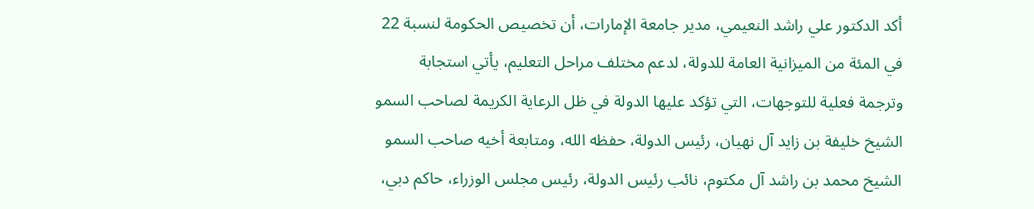أكد الدكتور علي راشد النعيمي، مدير جامعة الإمارات، أن تخصيص الحكومة لنسبة 22 في المئة من الميزانية العامة للدولة، لدعم مختلف مراحل التعليم، يأتي استجابة وترجمة فعلية للتوجهات، التي تؤكد عليها الدولة في ظل الرعاية الكريمة لصاحب السمو الشيخ خليفة بن زايد آل نهيان، رئيس الدولة، حفظه الله، ومتابعة أخيه صاحب السمو الشيخ محمد بن راشد آل مكتوم، نائب رئيس الدولة، رئيس مجلس الوزراء، حاكم دبي،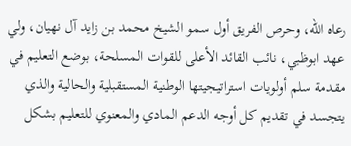رعاه الله، وحرص الفريق أول سمو الشيخ محمد بن زايد آل نهيان، ولي عهد ابوظبي، نائب القائد الأعلى للقوات المسلحة، بوضع التعليم في مقدمة سلم أولويات استراتيجيتها الوطنية المستقبلية والحالية والذي يتجسد في تقديم كل أوجه الدعم المادي والمعنوي للتعليم بشكل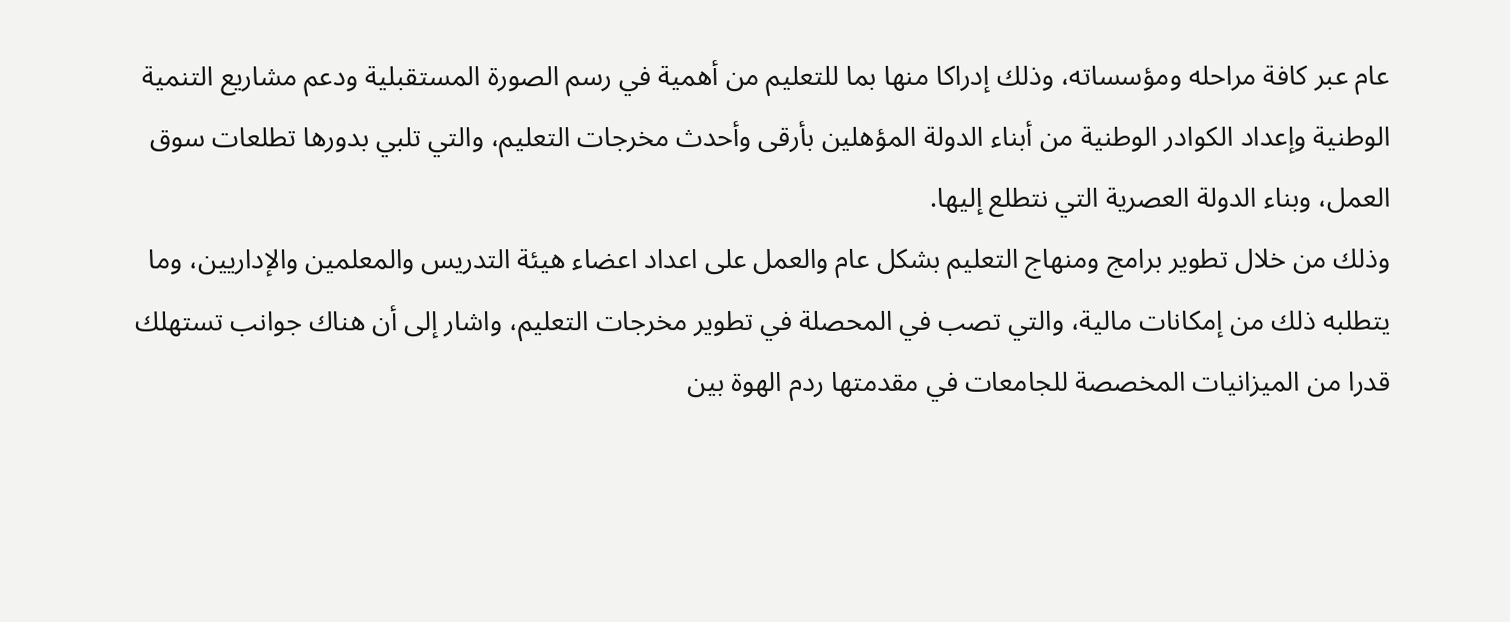عام عبر كافة مراحله ومؤسساته، وذلك إدراكا منها بما للتعليم من أهمية في رسم الصورة المستقبلية ودعم مشاريع التنمية الوطنية وإعداد الكوادر الوطنية من أبناء الدولة المؤهلين بأرقى وأحدث مخرجات التعليم، والتي تلبي بدورها تطلعات سوق العمل، وبناء الدولة العصرية التي نتطلع إليها.
وذلك من خلال تطوير برامج ومنهاج التعليم بشكل عام والعمل على اعداد اعضاء هيئة التدريس والمعلمين والإداريين، وما يتطلبه ذلك من إمكانات مالية، والتي تصب في المحصلة في تطوير مخرجات التعليم، واشار إلى أن هناك جوانب تستهلك قدرا من الميزانيات المخصصة للجامعات في مقدمتها ردم الهوة بين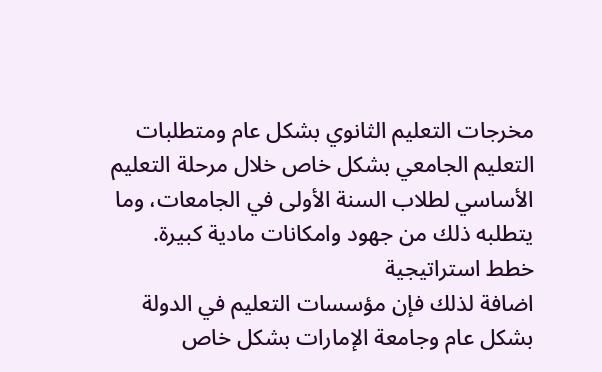مخرجات التعليم الثانوي بشكل عام ومتطلبات التعليم الجامعي بشكل خاص خلال مرحلة التعليم الأساسي لطلاب السنة الأولى في الجامعات، وما يتطلبه ذلك من جهود وامكانات مادية كبيرة.
خطط استراتيجية
اضافة لذلك فإن مؤسسات التعليم في الدولة بشكل عام وجامعة الإمارات بشكل خاص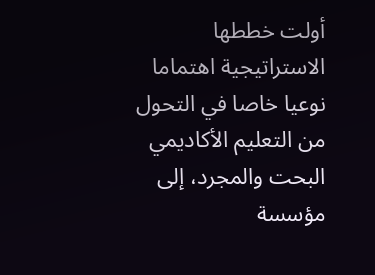أولت خططها الاستراتيجية اهتماما نوعيا خاصا في التحول من التعليم الأكاديمي البحت والمجرد، إلى مؤسسة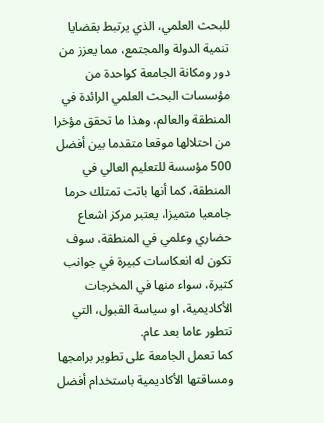للبحث العلمي، الذي يرتبط بقضايا تنمية الدولة والمجتمع، مما يعزز من دور ومكانة الجامعة كواحدة من مؤسسات البحث العلمي الرائدة في المنطقة والعالم، وهذا ما تحقق مؤخرا من احتلالها موقعا متقدما بين أفضل 500 مؤسسة للتعليم العالي في المنطقة، كما أنها باتت تمتلك حرما جامعيا متميزا، يعتبر مركز اشعاع حضاري وعلمي في المنطقة، سوف تكون له انعكاسات كبيرة في جوانب كثيرة، سواء منها في المخرجات الأكاديمية، او سياسة القبول، التي تتطور عاما بعد عام.
كما تعمل الجامعة على تطوير برامجها ومساقتها الأكاديمية باستخدام أفضل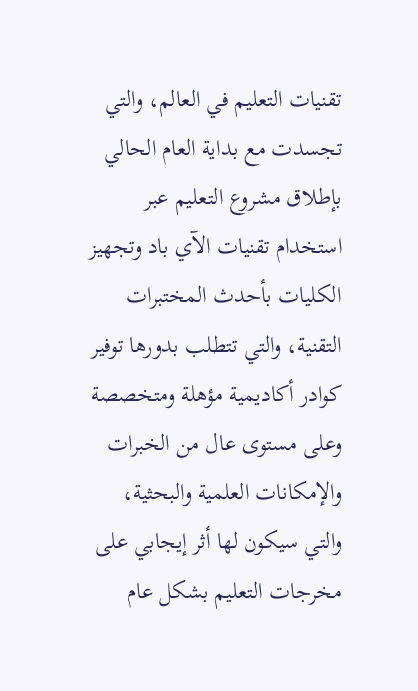تقنيات التعليم في العالم، والتي تجسدت مع بداية العام الحالي بإطلاق مشروع التعليم عبر استخدام تقنيات الآي باد وتجهيز الكليات بأحدث المختبرات التقنية، والتي تتطلب بدورها توفير كوادر أكاديمية مؤهلة ومتخصصة وعلى مستوى عال من الخبرات والإمكانات العلمية والبحثية، والتي سيكون لها أثر إيجابي على مخرجات التعليم بشكل عام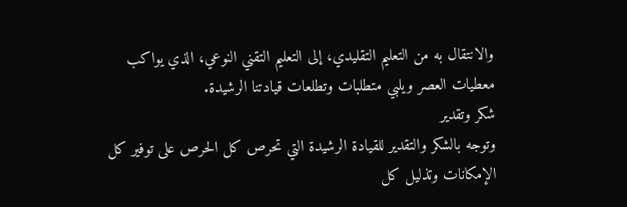والانتقال به من التعليم التقليدي، إلى التعليم التقني النوعي، الذي يواكب معطيات العصر ويلبي متطلبات وتطلعات قيادتنا الرشيدة.
شكر وتقدير
وتوجه بالشكر والتقدير للقيادة الرشيدة التي تحرص كل الحرص على توفير كل الإمكانات وتذليل كل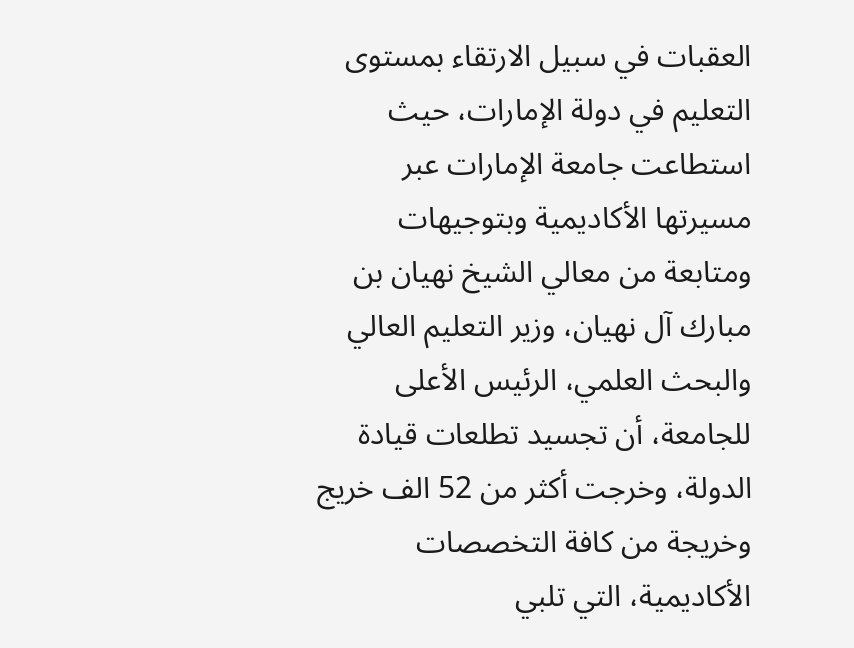العقبات في سبيل الارتقاء بمستوى التعليم في دولة الإمارات، حيث استطاعت جامعة الإمارات عبر مسيرتها الأكاديمية وبتوجيهات ومتابعة من معالي الشيخ نهيان بن مبارك آل نهيان، وزير التعليم العالي والبحث العلمي، الرئيس الأعلى للجامعة، أن تجسيد تطلعات قيادة الدولة، وخرجت أكثر من 52 الف خريج وخريجة من كافة التخصصات الأكاديمية، التي تلبي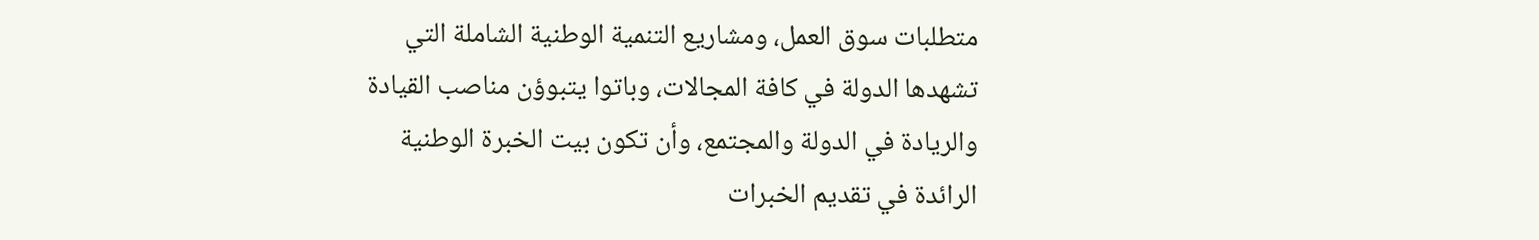متطلبات سوق العمل، ومشاريع التنمية الوطنية الشاملة التي تشهدها الدولة في كافة المجالات، وباتوا يتبوؤن مناصب القيادة والريادة في الدولة والمجتمع، وأن تكون بيت الخبرة الوطنية الرائدة في تقديم الخبرات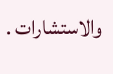والاستشارات .